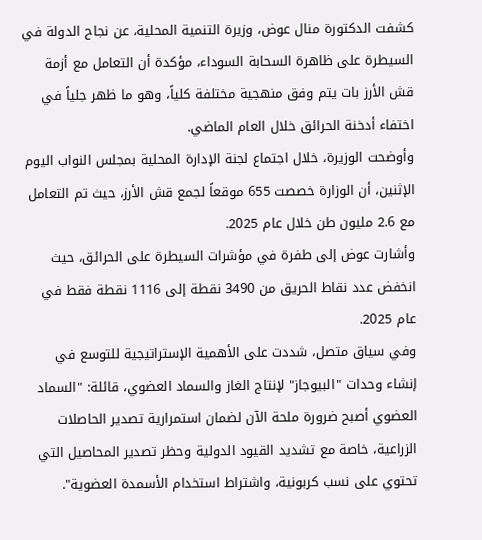كشفت الدكتورة منال عوض، وزيرة التنمية المحلية، عن نجاح الدولة في السيطرة على ظاهرة السحابة السوداء، مؤكدة أن التعامل مع أزمة قش الأرز بات يتم وفق منهجية مختلفة كلياً، وهو ما ظهر جلياً في اختفاء أدخنة الحرائق خلال العام الماضي.
وأوضحت الوزيرة، خلال اجتماع لجنة الإدارة المحلية بمجلس النواب اليوم الإثنين، أن الوزارة خصصت 655 موقعاً لجمع قش الأرز، حيث تم التعامل مع 2.6 مليون طن خلال عام 2025.
وأشارت عوض إلى طفرة في مؤشرات السيطرة على الحرائق، حيث انخفض عدد نقاط الحريق من 3490 نقطة إلى 1116 نقطة فقط في عام 2025.
وفي سياق متصل، شددت على الأهمية الإستراتيجية للتوسع في إنشاء وحدات "البيوجاز" لإنتاج الغاز والسماد العضوي، قائلة: "السماد العضوي أصبح ضرورة ملحة الآن لضمان استمرارية تصدير الحاصلات الزراعية، خاصة مع تشديد القيود الدولية وحظر تصدير المحاصيل التي تحتوي على نسب كربونية، واشتراط استخدام الأسمدة العضوية".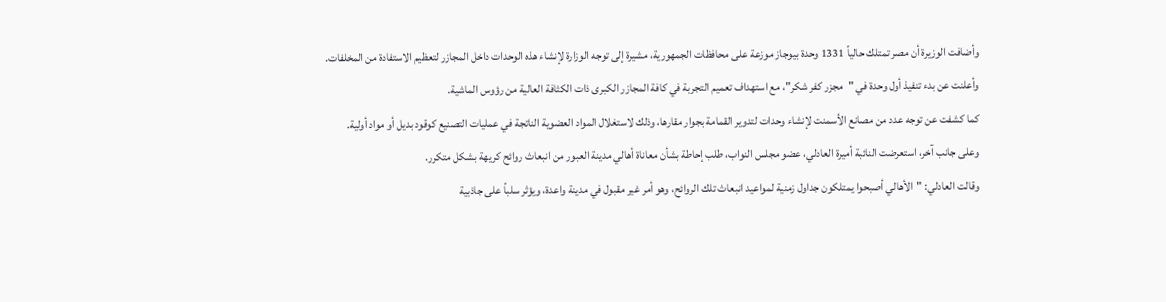وأضافت الوزيرة أن مصر تمتلك حالياً 1331 وحدة بيوجاز موزعة على محافظات الجمهورية، مشيرة إلى توجه الوزارة لإنشاء هذه الوحدات داخل المجازر لتعظيم الاستفادة من المخلفات.
وأعلنت عن بدء تنفيذ أول وحدة في "مجزر كفر شكر"، مع استهداف تعميم التجربة في كافة المجازر الكبرى ذات الكثافة العالية من رؤوس الماشية.
كما كشفت عن توجه عدد من مصانع الأسمنت لإنشاء وحدات لتدوير القمامة بجوار مقارها، وذلك لاستغلال المواد العضوية الناتجة في عمليات التصنيع كوقود بديل أو مواد أولية.
وعلى جانب آخر، استعرضت النائبة أميرة العادلي، عضو مجلس النواب، طلب إحاطة بشأن معاناة أهالي مدينة العبور من انبعاث روائح كريهة بشكل متكرر.
وقالت العادلي: "الأهالي أصبحوا يمتلكون جداول زمنية لمواعيد انبعاث تلك الروائح، وهو أمر غير مقبول في مدينة واعدة، ويؤثر سلباً على جاذبية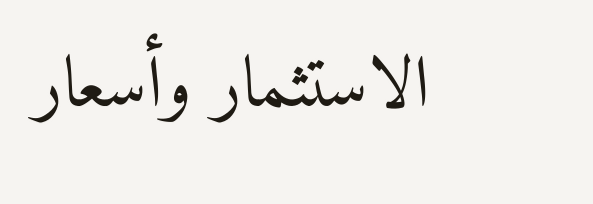الاستثمار وأسعار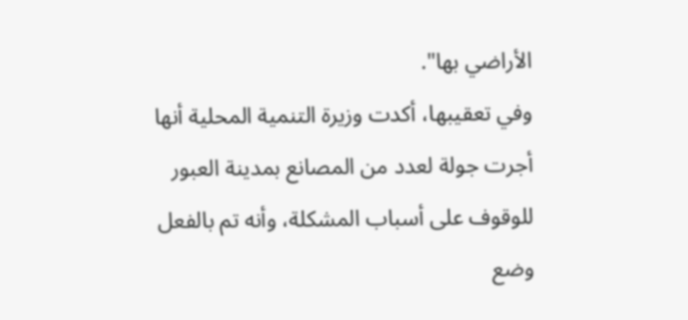الأراضي بها".
وفي تعقيبها، أكدت وزيرة التنمية المحلية أنها أجرت جولة لعدد من المصانع بمدينة العبور للوقوف على أسباب المشكلة، وأنه تم بالفعل وضع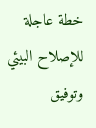خطة عاجلة للإصلاح البيئي وتوفيق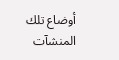أوضاع تلك المنشآت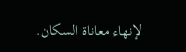لإنهاء معاناة السكان.